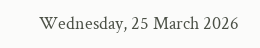Wednesday, 25 March 2026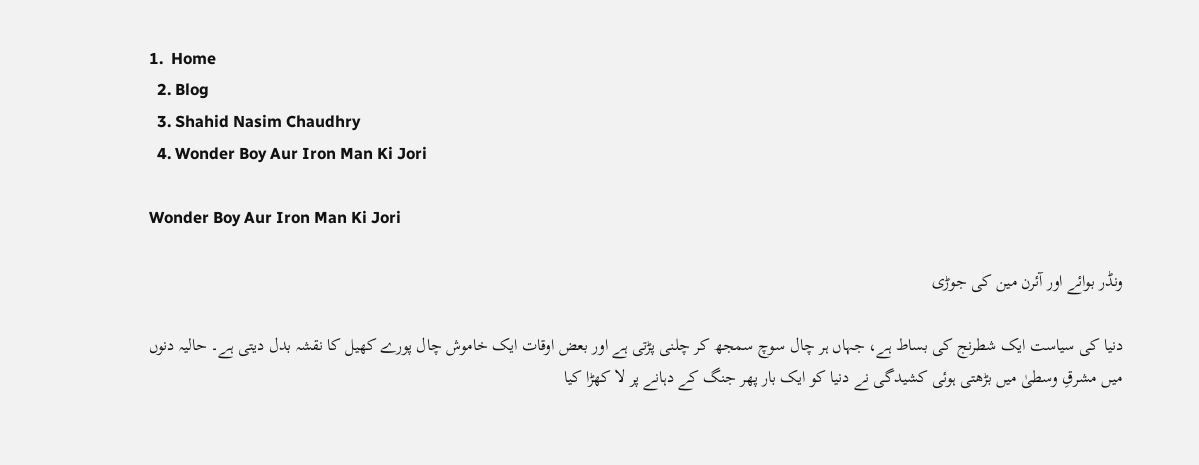1.  Home
  2. Blog
  3. Shahid Nasim Chaudhry
  4. Wonder Boy Aur Iron Man Ki Jori

Wonder Boy Aur Iron Man Ki Jori

ونڈر بوائے اور آئرن مین کی جوڑی

دنیا کی سیاست ایک شطرنج کی بساط ہے، جہاں ہر چال سوچ سمجھ کر چلنی پڑتی ہے اور بعض اوقات ایک خاموش چال پورے کھیل کا نقشہ بدل دیتی ہے۔ حالیہ دنوں میں مشرقِ وسطیٰ میں بڑھتی ہوئی کشیدگی نے دنیا کو ایک بار پھر جنگ کے دہانے پر لا کھڑا کیا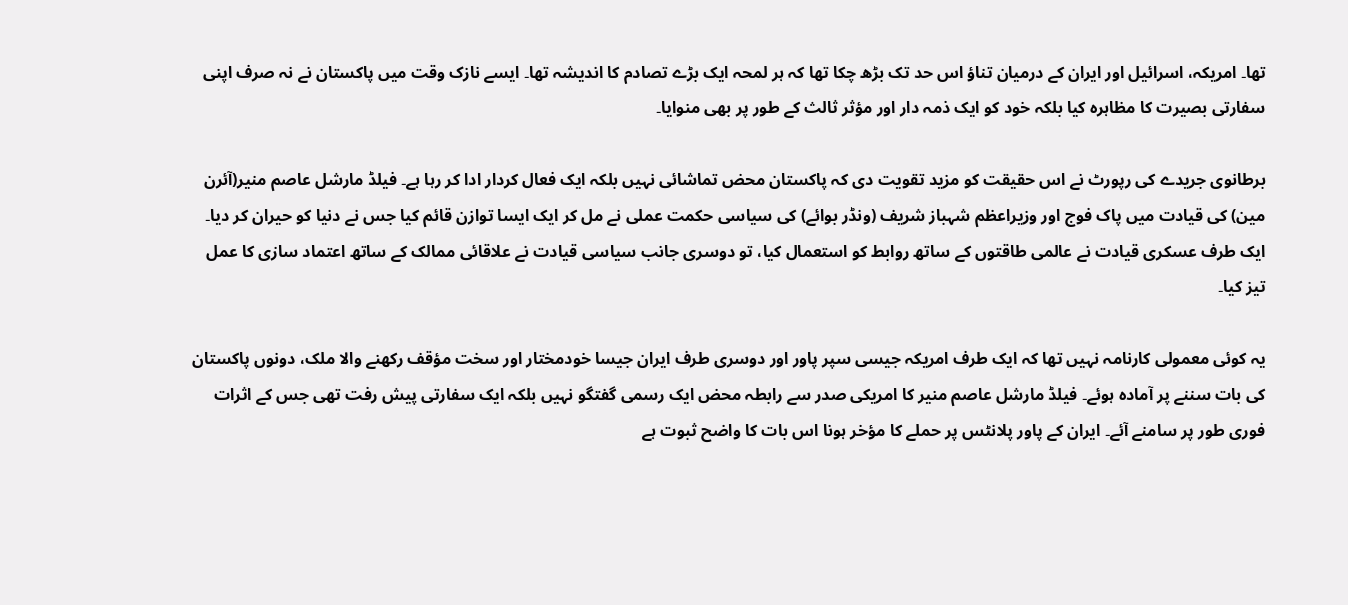تھا۔ امریکہ، اسرائیل اور ایران کے درمیان تناؤ اس حد تک بڑھ چکا تھا کہ ہر لمحہ ایک بڑے تصادم کا اندیشہ تھا۔ ایسے نازک وقت میں پاکستان نے نہ صرف اپنی سفارتی بصیرت کا مظاہرہ کیا بلکہ خود کو ایک ذمہ دار اور مؤثر ثالث کے طور پر بھی منوایا۔

برطانوی جریدے کی رپورٹ نے اس حقیقت کو مزید تقویت دی کہ پاکستان محض تماشائی نہیں بلکہ ایک فعال کردار ادا کر رہا ہے۔ فیلڈ مارشل عاصم منیر(آئرن مین) کی قیادت میں پاک فوج اور وزیراعظم شہباز شریف (ونڈر بوائے) کی سیاسی حکمت عملی نے مل کر ایک ایسا توازن قائم کیا جس نے دنیا کو حیران کر دیا۔ ایک طرف عسکری قیادت نے عالمی طاقتوں کے ساتھ روابط کو استعمال کیا، تو دوسری جانب سیاسی قیادت نے علاقائی ممالک کے ساتھ اعتماد سازی کا عمل تیز کیا۔

یہ کوئی معمولی کارنامہ نہیں تھا کہ ایک طرف امریکہ جیسی سپر پاور اور دوسری طرف ایران جیسا خودمختار اور سخت مؤقف رکھنے والا ملک، دونوں پاکستان کی بات سننے پر آمادہ ہوئے۔ فیلڈ مارشل عاصم منیر کا امریکی صدر سے رابطہ محض ایک رسمی گفتگو نہیں بلکہ ایک سفارتی پیش رفت تھی جس کے اثرات فوری طور پر سامنے آئے۔ ایران کے پاور پلانٹس پر حملے کا مؤخر ہونا اس بات کا واضح ثبوت ہے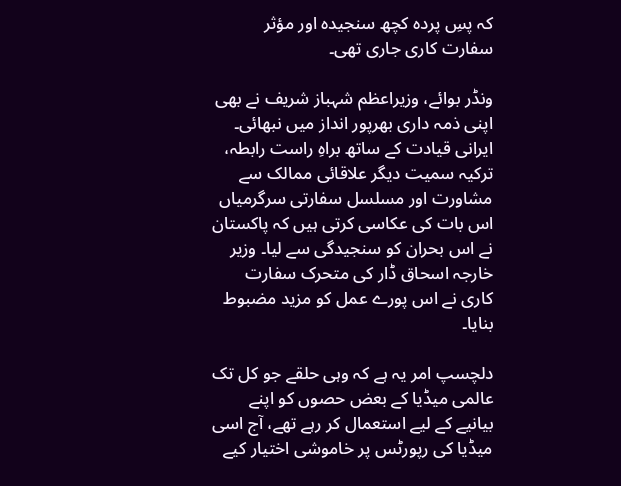کہ پسِ پردہ کچھ سنجیدہ اور مؤثر سفارت کاری جاری تھی۔

ونڈر بوائے، وزیراعظم شہباز شریف نے بھی اپنی ذمہ داری بھرپور انداز میں نبھائی۔ ایرانی قیادت کے ساتھ براہِ راست رابطہ، ترکیہ سمیت دیگر علاقائی ممالک سے مشاورت اور مسلسل سفارتی سرگرمیاں اس بات کی عکاسی کرتی ہیں کہ پاکستان نے اس بحران کو سنجیدگی سے لیا۔ وزیر خارجہ اسحاق ڈار کی متحرک سفارت کاری نے اس پورے عمل کو مزید مضبوط بنایا۔

دلچسپ امر یہ ہے کہ وہی حلقے جو کل تک عالمی میڈیا کے بعض حصوں کو اپنے بیانیے کے لیے استعمال کر رہے تھے، آج اسی میڈیا کی رپورٹس پر خاموشی اختیار کیے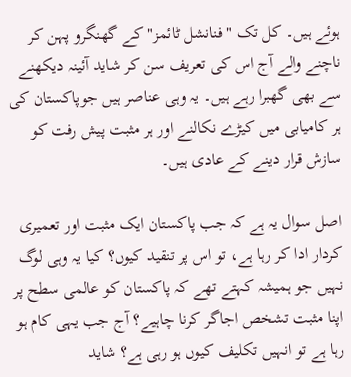ہوئے ہیں۔ کل تک "فنانشل ٹائمز" کے گھنگرو پہن کر ناچنے والے آج اس کی تعریف سن کر شاید آئینہ دیکھنے سے بھی گھبرا رہے ہیں۔ یہ وہی عناصر ہیں جوپاکستان کی ہر کامیابی میں کیڑے نکالنے اور ہر مثبت پیش رفت کو سازش قرار دینے کے عادی ہیں۔

اصل سوال یہ ہے کہ جب پاکستان ایک مثبت اور تعمیری کردار ادا کر رہا ہے، تو اس پر تنقید کیوں؟ کیا یہ وہی لوگ نہیں جو ہمیشہ کہتے تھے کہ پاکستان کو عالمی سطح پر اپنا مثبت تشخص اجاگر کرنا چاہیے؟ آج جب یہی کام ہو رہا ہے تو انہیں تکلیف کیوں ہو رہی ہے؟ شاید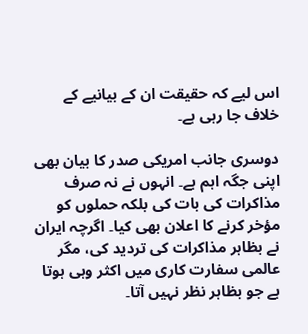اس لیے کہ حقیقت ان کے بیانیے کے خلاف جا رہی ہے۔

دوسری جانب امریکی صدر کا بیان بھی اپنی جگہ اہم ہے۔ انہوں نے نہ صرف مذاکرات کی بات کی بلکہ حملوں کو مؤخر کرنے کا اعلان بھی کیا۔ اگرچہ ایران نے بظاہر مذاکرات کی تردید کی، مگر عالمی سفارت کاری میں اکثر وہی ہوتا ہے جو بظاہر نظر نہیں آتا۔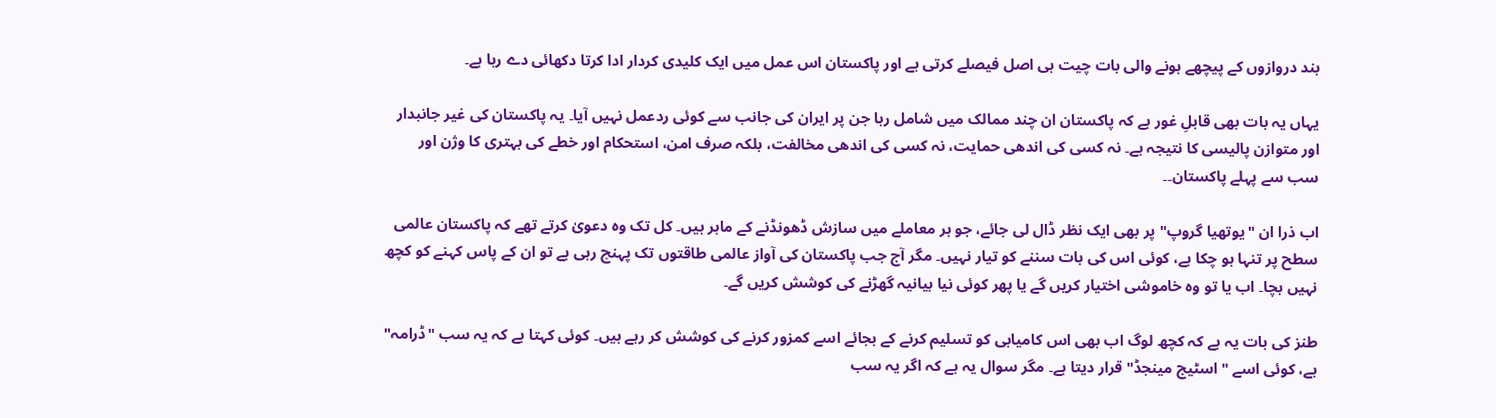بند دروازوں کے پیچھے ہونے والی بات چیت ہی اصل فیصلے کرتی ہے اور پاکستان اس عمل میں ایک کلیدی کردار ادا کرتا دکھائی دے رہا ہے۔

یہاں یہ بات بھی قابلِ غور ہے کہ پاکستان ان چند ممالک میں شامل رہا جن پر ایران کی جانب سے کوئی ردعمل نہیں آیا۔ یہ پاکستان کی غیر جانبدار اور متوازن پالیسی کا نتیجہ ہے۔ نہ کسی کی اندھی حمایت، نہ کسی کی اندھی مخالفت، بلکہ صرف امن، استحکام اور خطے کی بہتری کا وژن اور سب سے پہلے پاکستان۔۔

اب ذرا ان "یوتھیا گروپ" پر بھی ایک نظر ڈال لی جائے، جو ہر معاملے میں سازش ڈھونڈنے کے ماہر ہیں۔ کل تک وہ دعویٰ کرتے تھے کہ پاکستان عالمی سطح پر تنہا ہو چکا ہے، کوئی اس کی بات سننے کو تیار نہیں۔ مگر آج جب پاکستان کی آواز عالمی طاقتوں تک پہنچ رہی ہے تو ان کے پاس کہنے کو کچھ نہیں بچا۔ اب یا تو وہ خاموشی اختیار کریں گے یا پھر کوئی نیا بیانیہ گھڑنے کی کوشش کریں گے۔

طنز کی بات یہ ہے کہ کچھ لوگ اب بھی اس کامیابی کو تسلیم کرنے کے بجائے اسے کمزور کرنے کی کوشش کر رہے ہیں۔ کوئی کہتا ہے کہ یہ سب "ڈرامہ" ہے، کوئی اسے "اسٹیج مینجڈ" قرار دیتا ہے۔ مگر سوال یہ ہے کہ اگر یہ سب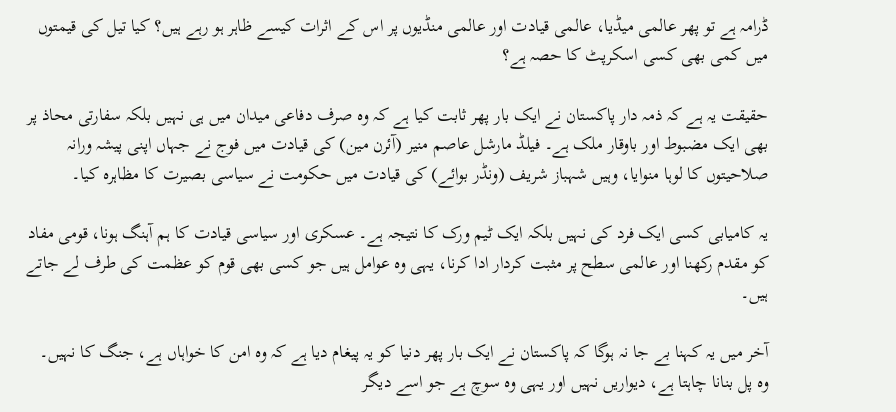ڈرامہ ہے تو پھر عالمی میڈیا، عالمی قیادت اور عالمی منڈیوں پر اس کے اثرات کیسے ظاہر ہو رہے ہیں؟ کیا تیل کی قیمتوں میں کمی بھی کسی اسکرپٹ کا حصہ ہے؟

حقیقت یہ ہے کہ ذمہ دار پاکستان نے ایک بار پھر ثابت کیا ہے کہ وہ صرف دفاعی میدان میں ہی نہیں بلکہ سفارتی محاذ پر بھی ایک مضبوط اور باوقار ملک ہے۔ فیلڈ مارشل عاصم منیر (آئرن مین) کی قیادت میں فوج نے جہاں اپنی پیشہ ورانہ صلاحیتوں کا لوہا منوایا، وہیں شہباز شریف (ونڈر بوائے) کی قیادت میں حکومت نے سیاسی بصیرت کا مظاہرہ کیا۔

یہ کامیابی کسی ایک فرد کی نہیں بلکہ ایک ٹیم ورک کا نتیجہ ہے۔ عسکری اور سیاسی قیادت کا ہم آہنگ ہونا، قومی مفاد کو مقدم رکھنا اور عالمی سطح پر مثبت کردار ادا کرنا، یہی وہ عوامل ہیں جو کسی بھی قوم کو عظمت کی طرف لے جاتے ہیں۔

آخر میں یہ کہنا بے جا نہ ہوگا کہ پاکستان نے ایک بار پھر دنیا کو یہ پیغام دیا ہے کہ وہ امن کا خواہاں ہے، جنگ کا نہیں۔ وہ پل بنانا چاہتا ہے، دیواریں نہیں اور یہی وہ سوچ ہے جو اسے دیگر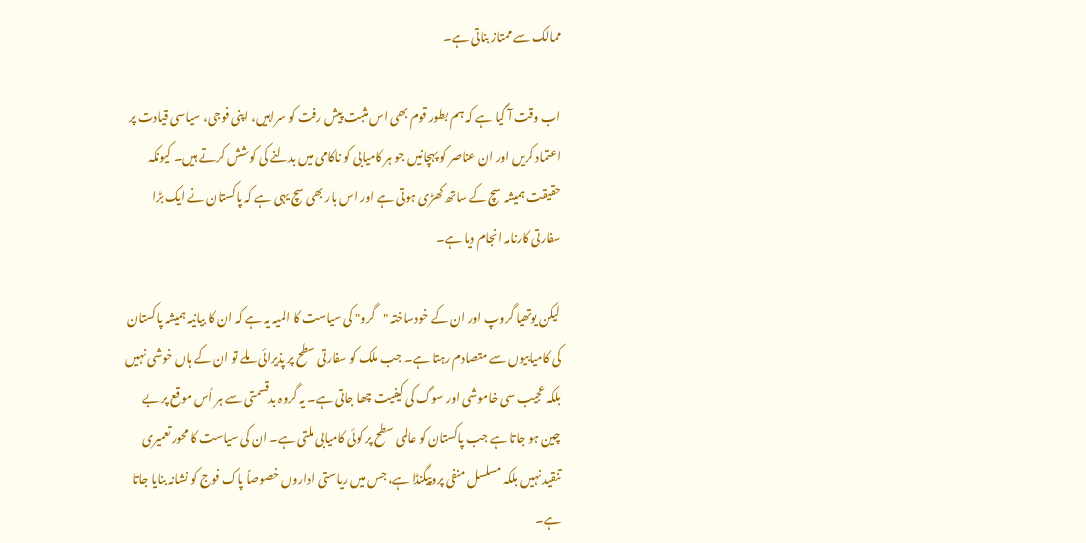ممالک سے ممتاز بناتی ہے۔

اب وقت آ گیا ہے کہ ہم بطور قوم بھی اس مثبت پیش رفت کو سراہیں، اپنی فوجی، سیاسی قیادت پر اعتماد کریں اور ان عناصر کو پہچانیں جو ہر کامیابی کو ناکامی میں بدلنے کی کوشش کرتے ہیں۔ کیونکہ حقیقت ہمیشہ سچ کے ساتھ کھڑی ہوتی ہے اور اس بار بھی سچ یہی ہے کہ پاکستان نے ایک بڑا سفارتی کارنامہ انجام دیا ہے۔

لیکن یوتھیا گروپ اور ان کے خودساختہ "گرو" کی سیاست کا المیہ یہ ہے کہ ان کا بیانیہ ہمیشہ پاکستان کی کامیابیوں سے متصادم رہتا ہے۔ جب ملک کو سفارتی سطح پر پذیرائی ملے تو ان کے ہاں خوشی نہیں بلکہ عجیب سی خاموشی اور سوگ کی کیفیت چھا جاتی ہے۔ یہ گروہ بدقسمتی سے ہر اُس موقع پر بے چین ہو جاتا ہے جب پاکستان کو عالمی سطح پر کوئی کامیابی ملتی ہے۔ ان کی سیاست کا محور تعمیری تنقید نہیں بلکہ مسلسل منفی پروپیگنڈا ہے، جس میں ریاستی اداروں خصوصاً پاک فوج کو نشانہ بنایا جاتا ہے۔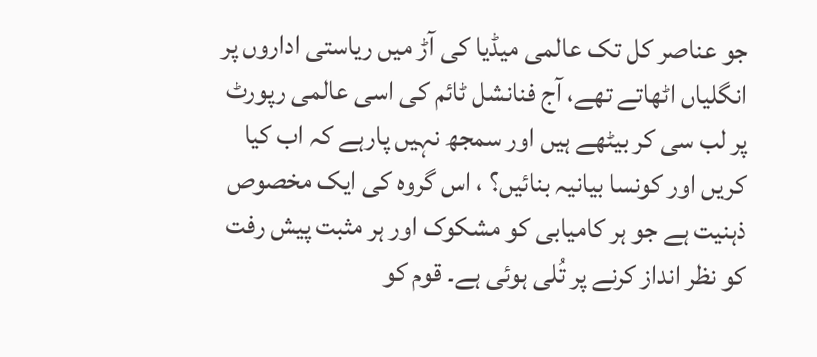جو عناصر کل تک عالمی میڈیا کی آڑ میں ریاستی اداروں پر انگلیاں اٹھاتے تھے، آج فنانشل ٹائم کی اسی عالمی رپورٹ پر لب سی کر بیٹھے ہیں اور سمجھ نہیں پارہے کہ اب کیا کریں اور کونسا بیانیہ بنائیں؟ ، اس گروہ کی ایک مخصوص ذہنیت ہے جو ہر کامیابی کو مشکوک اور ہر مثبت پیش رفت کو نظر انداز کرنے پر تُلی ہوئی ہے۔ قوم کو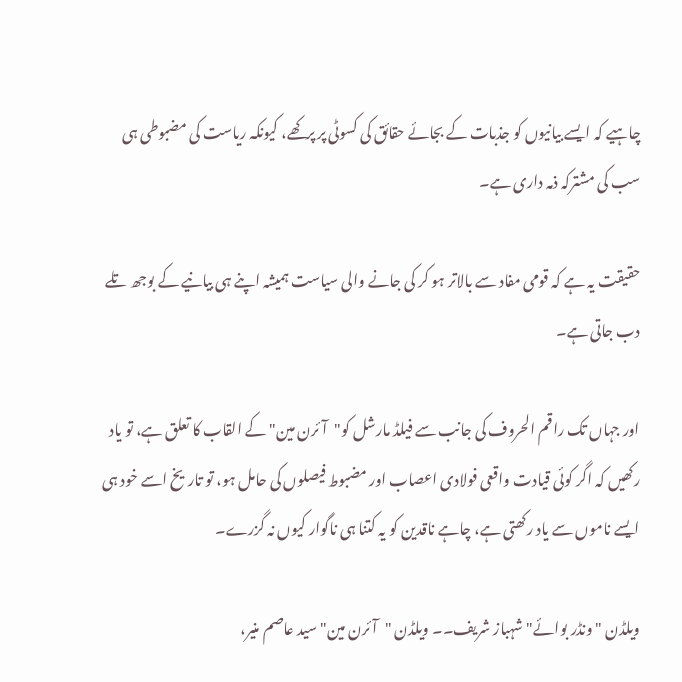چاہیے کہ ایسے بیانیوں کو جذبات کے بجائے حقائق کی کسوٹی پر پرکھے، کیونکہ ریاست کی مضبوطی ہی سب کی مشترکہ ذمہ داری ہے۔

حقیقت یہ ہے کہ قومی مفاد سے بالاتر ہو کر کی جانے والی سیاست ہمیشہ اپنے ہی بیانیے کے بوجھ تلے دب جاتی ہے۔

اور جہاں تک راقم الحروف کی جانب سے فیلڈ مارشل کو"آئرن مین" کے القاب کا تعلق ہے، تو یاد رکھیں کہ اگر کوئی قیادت واقعی فولادی اعصاب اور مضبوط فیصلوں کی حامل ہو، تو تاریخ اسے خود ہی ایسے ناموں سے یاد رکھتی ہے، چاہے ناقدین کو یہ کتنا ہی ناگوار کیوں نہ گزرے۔

ویلڈن "ونڈر بوائے" شہباز شریف۔۔ ویلڈن "آئرن مین" سید عاصم منیر،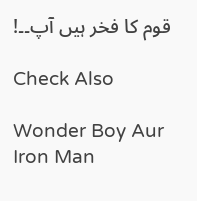قوم کا فخر ہیں آپ۔۔!

Check Also

Wonder Boy Aur Iron Man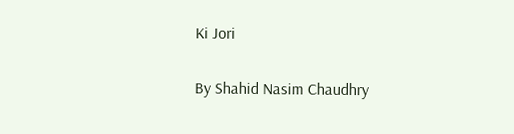Ki Jori

By Shahid Nasim Chaudhry